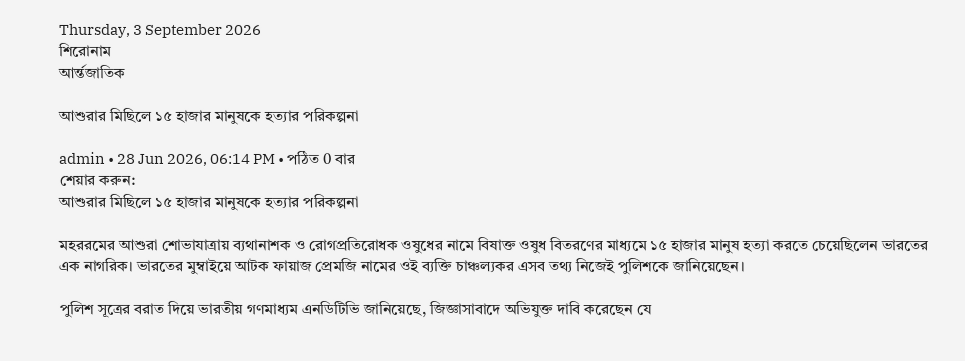Thursday, 3 September 2026
শিরোনাম
আর্ন্তজাতিক

আশুরার মিছিলে ১৫ হাজার মানুষকে হত্যার পরিকল্পনা

admin • 28 Jun 2026, 06:14 PM • পঠিত 0 বার
শেয়ার করুন:
আশুরার মিছিলে ১৫ হাজার মানুষকে হত্যার পরিকল্পনা

মহররমের আশুরা শোভাযাত্রায় ব্যথানাশক ও রোগপ্রতিরোধক ওষুধের নামে বিষাক্ত ওষুধ বিতরণের মাধ্যমে ১৫ হাজার মানুষ হত্যা করতে চেয়েছিলেন ভারতের এক নাগরিক। ভারতের মুম্বাইয়ে আটক ফায়াজ প্রেমজি নামের ওই ব্যক্তি চাঞ্চল্যকর এসব তথ্য নিজেই পুলিশকে জানিয়েছেন।

পুলিশ সূত্রের বরাত দিয়ে ভারতীয় গণমাধ্যম এনডিটিভি জানিয়েছে, জিজ্ঞাসাবাদে অভিযুক্ত দাবি করেছেন যে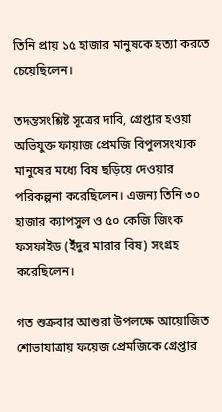তিনি প্রায় ১৫ হাজার মানুষকে হত্যা করতে চেয়েছিলেন।

তদন্তসংশ্লিষ্ট সূত্রের দাবি, গ্রেপ্তার হওয়া অভিযুক্ত ফায়াজ প্রেমজি বিপুলসংখ্যক মানুষের মধ্যে বিষ ছড়িয়ে দেওয়ার পরিকল্পনা করেছিলেন। এজন্য তিনি ৩০ হাজার ক্যাপসুল ও ৫০ কেজি জিংক ফসফাইড (ইঁদুর মারার বিষ) সংগ্রহ করেছিলেন।

গত শুক্রবার আশুরা উপলক্ষে আয়োজিত শোভাযাত্রায় ফয়েজ প্রেমজিকে গ্রেপ্তার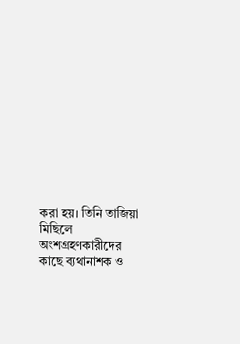করা হয়। তিনি তাজিয়া মিছিলে অংশগ্রহণকারীদের কাছে ব্যথানাশক ও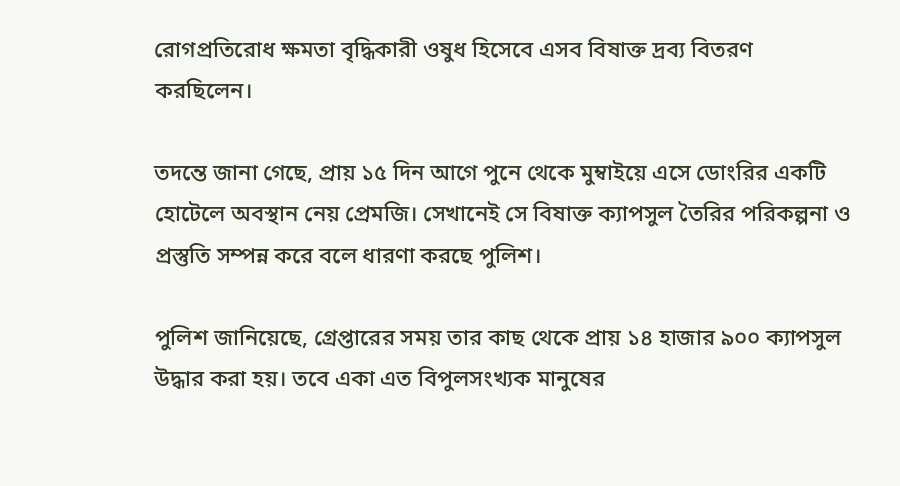রোগপ্রতিরোধ ক্ষমতা বৃদ্ধিকারী ওষুধ হিসেবে এসব বিষাক্ত দ্রব্য বিতরণ করছিলেন।

তদন্তে জানা গেছে, প্রায় ১৫ দিন আগে পুনে থেকে মুম্বাইয়ে এসে ডোংরির একটি হোটেলে অবস্থান নেয় প্রেমজি। সেখানেই সে বিষাক্ত ক্যাপসুল তৈরির পরিকল্পনা ও প্রস্তুতি সম্পন্ন করে বলে ধারণা করছে পুলিশ।

পুলিশ জানিয়েছে, গ্রেপ্তারের সময় তার কাছ থেকে প্রায় ১৪ হাজার ৯০০ ক্যাপসুল উদ্ধার করা হয়। তবে একা এত বিপুলসংখ্যক মানুষের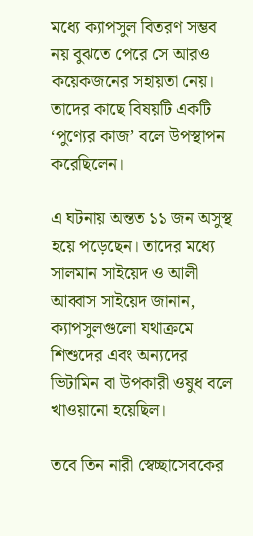মধ্যে ক্যাপসুল বিতরণ সম্ভব নয় বুঝতে পেরে সে আরও কয়েকজনের সহায়তা নেয়। তাদের কাছে বিষয়টি একটি ‘পুণ্যের কাজ’ বলে উপস্থাপন করেছিলেন।

এ ঘটনায় অন্তত ১১ জন অসুস্থ হয়ে পড়েছেন। তাদের মধ্যে সালমান সাইয়েদ ও আলী আব্বাস সাইয়েদ জানান, ক্যাপসুলগুলো যথাক্রমে শিশুদের এবং অন্যদের ভিটামিন বা উপকারী ওষুধ বলে খাওয়ানো হয়েছিল।

তবে তিন নারী স্বেচ্ছাসেবকের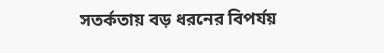সতর্কতায় বড় ধরনের বিপর্যয়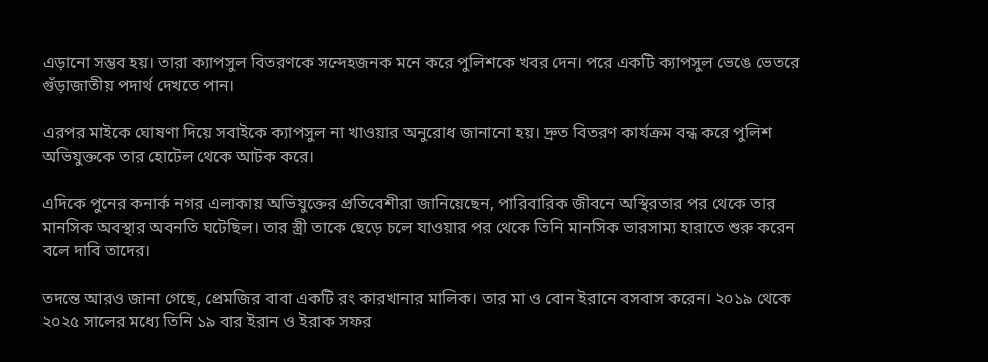এড়ানো সম্ভব হয়। তারা ক্যাপসুল বিতরণকে সন্দেহজনক মনে করে পুলিশকে খবর দেন। পরে একটি ক্যাপসুল ভেঙে ভেতরে গুঁড়াজাতীয় পদার্থ দেখতে পান।

এরপর মাইকে ঘোষণা দিয়ে সবাইকে ক্যাপসুল না খাওয়ার অনুরোধ জানানো হয়। দ্রুত বিতরণ কার্যক্রম বন্ধ করে পুলিশ অভিযুক্তকে তার হোটেল থেকে আটক করে।

এদিকে পুনের কনার্ক নগর এলাকায় অভিযুক্তের প্রতিবেশীরা জানিয়েছেন, পারিবারিক জীবনে অস্থিরতার পর থেকে তার মানসিক অবস্থার অবনতি ঘটেছিল। তার স্ত্রী তাকে ছেড়ে চলে যাওয়ার পর থেকে তিনি মানসিক ভারসাম্য হারাতে শুরু করেন বলে দাবি তাদের।

তদন্তে আরও জানা গেছে, প্রেমজির বাবা একটি রং কারখানার মালিক। তার মা ও বোন ইরানে বসবাস করেন। ২০১৯ থেকে ২০২৫ সালের মধ্যে তিনি ১৯ বার ইরান ও ইরাক সফর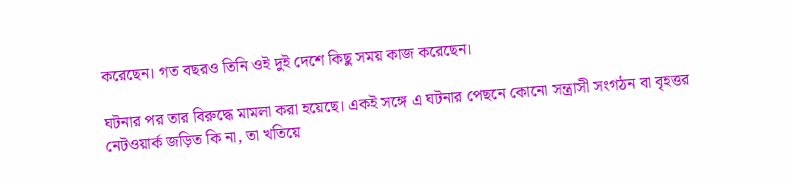করেছেন। গত বছরও তিনি ওই দুই দেশে কিছু সময় কাজ করেছেন।

ঘটনার পর তার বিরুদ্ধে মামলা করা হয়েছে। একই সঙ্গে এ ঘটনার পেছনে কোনো সন্ত্রাসী সংগঠন বা বৃহত্তর নেটওয়ার্ক জড়িত কি না, তা খতিয়ে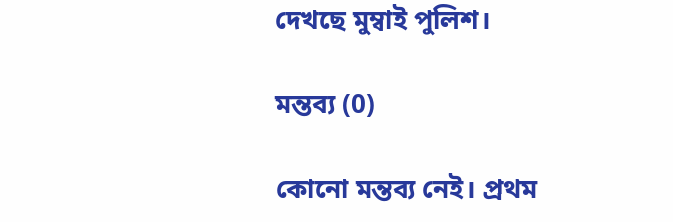দেখছে মুম্বাই পুলিশ।

মন্তব্য (0)

কোনো মন্তব্য নেই। প্রথম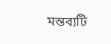মন্তব্যটি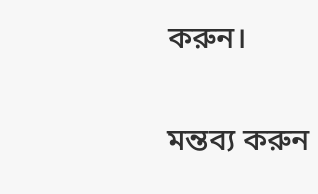করুন।

মন্তব্য করুন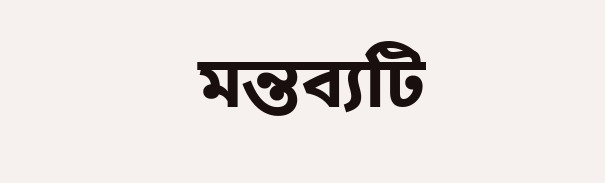মন্তব্যটি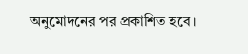অনুমোদনের পর প্রকাশিত হবে।